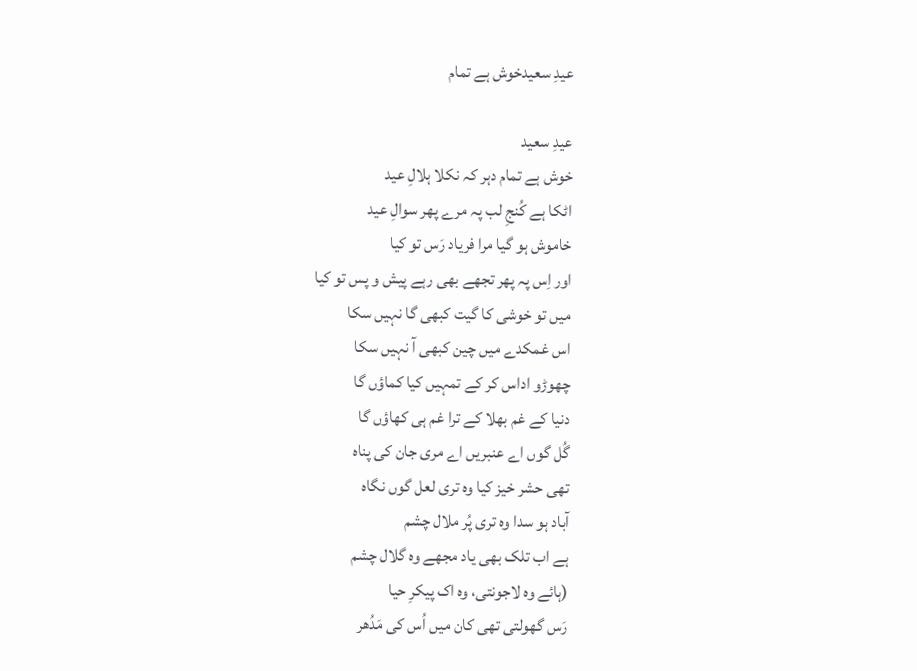عیدِ سعیدخوش ہے تمام

عیدِ سعید
خوش ہے تمام دہر کہ نکلا ہلالِ عید
اٹکا ہے کُنجِ لب پہ مرے پھر سوالِ عید
خاموش ہو گیا مرا فریاد رَس تو کیا
اور اِس پہ پھر تجھے بھی رہے پیش و پس تو کیا
میں تو خوشی کا گیت کبھی گا نہیں سکا
اس غمکدے میں چین کبھی آ نہیں سکا
چھوڑو اداس کر کے تمہیں کیا کماؤں گا
دنیا کے غم بھلا کے ترا غم ہی کھاؤں گا
گُل گوں اے عنبریں اے مری جان کی پناہ
تھی حشر خیز کیا وہ تری لعل گوں نگاہ
آباد ہو سدا وہ تری پُر ملال چشم
ہے اب تلک بھی یاد مجھے وہ گلال چشم
(ہائے وہ لاجونتی، وہ اک پیکرِ حیا
رَس گھولتی تھی کان میں اُس کی مَدُھر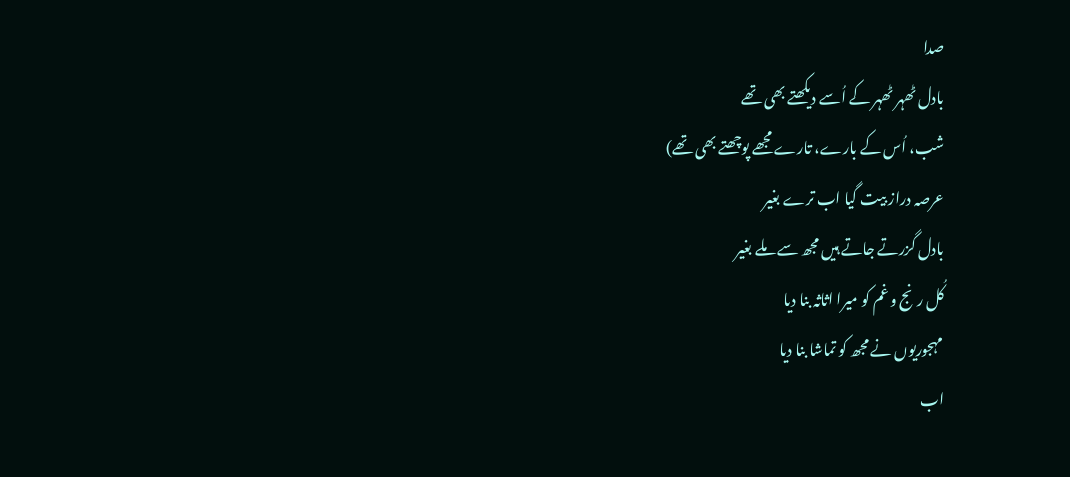صدا
بادل ٹھہر ٹھہر کے اُسے دیکھتے بھی تھے
شب، اُس کے بارے، تارے مجھے پوچھتے بھی تھے)
عرصہ دراز بیت گیا اب ترے بغیر
بادل گزرتے جاتے ہیں مجھ سے ملے بغیر
کُل رنج و غم کو میرا اثاثہ بنا دیا
مہجوریوں نے مجھ کو تماشا بنا دیا
اب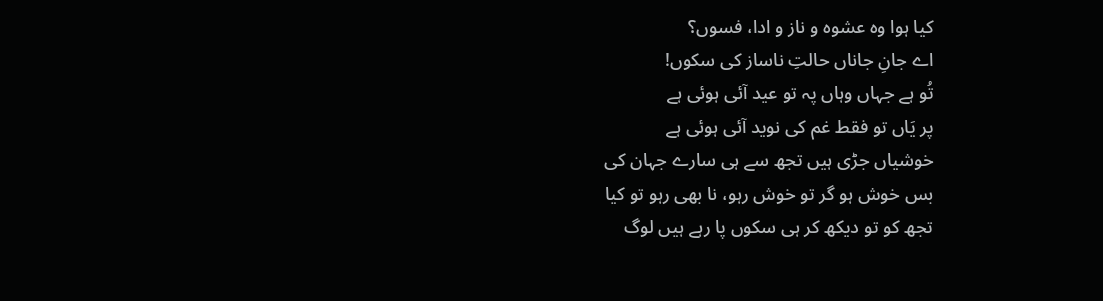کیا ہوا وہ عشوہ و ناز و ادا، فسوں؟
اے جانِ جاناں حالتِ ناساز کی سکوں!
تُو ہے جہاں وہاں پہ تو عید آئی ہوئی ہے
پر یَاں تو فقط غم کی نوید آئی ہوئی ہے
خوشیاں جڑی ہیں تجھ سے ہی سارے جہان کی
بس خوش ہو گر تو خوش رہو، نا بھی رہو تو کیا
تجھ کو تو دیکھ کر ہی سکوں پا رہے ہیں لوگ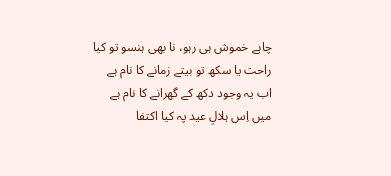چاہے خموش ہی رہو، نا بھی ہنسو تو کیا
راحت یا سکھ تو بیتے زمانے کا نام ہے
اب یہ وجود دکھ کے گھرانے کا نام ہے
میں اِس ہلالِ عید پہ کیا اکتفا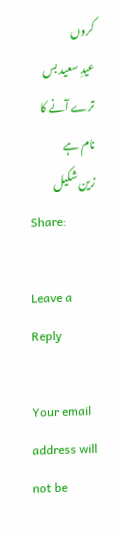کروں
عیدِ سعید بس ترے آنے کا نام ہے
زین شکیل
Share:

Leave a Reply

Your email address will not be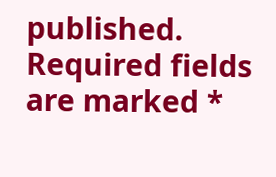published. Required fields are marked *